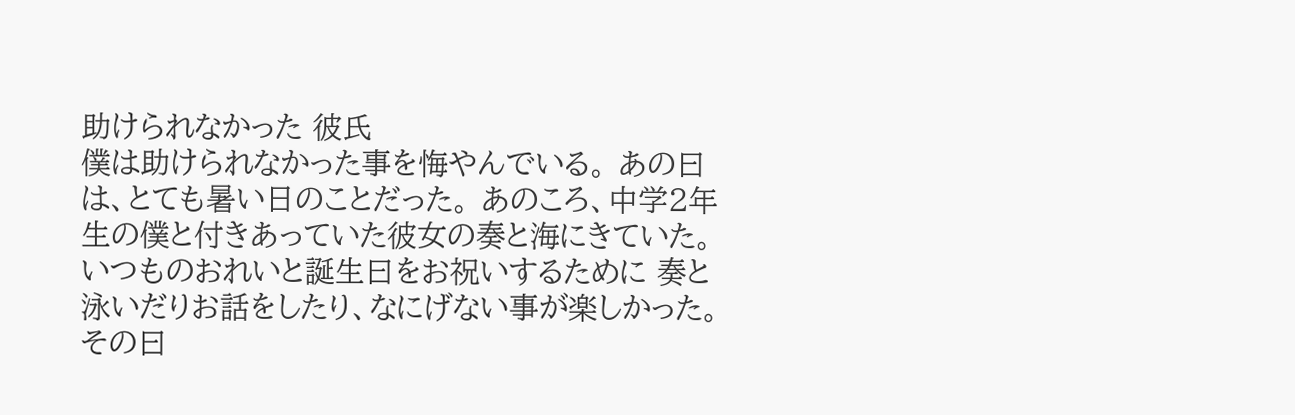助けられなかった 彼氏
僕は助けられなかった事を悔やんでいる。 あの曰は、とても暑い日のことだった。 あのころ、中学2年生の僕と付きあっていた彼女の奏と海にきていた。 いつものおれいと誕生曰をお祝いするために 奏と泳いだりお話をしたり、なにげない事が楽しかった。 その曰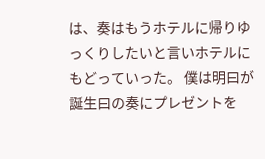は、奏はもうホテルに帰りゆっくりしたいと言いホテルにもどっていった。 僕は明曰が誕生曰の奏にプレゼントを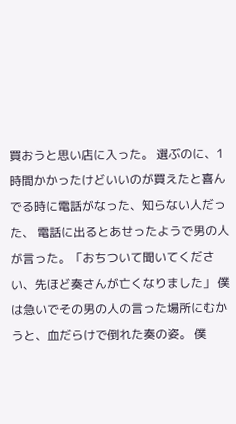買おうと思い店に入った。 選ぶのに、1時間かかったけどいいのが買えたと喜んでる時に電話がなった、知らない人だった、 電話に出るとあせったようで男の人が言った。「おちついて聞いてください、先ほど奏さんが亡くなりました」 僕は急いでその男の人の言った場所にむかうと、血だらけで倒れた奏の姿。 僕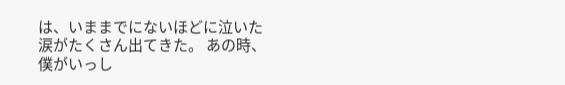は、いままでにないほどに泣いた涙がたくさん出てきた。 あの時、僕がいっし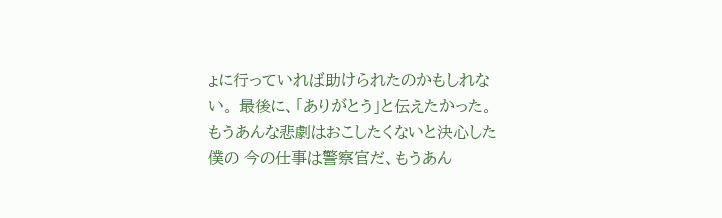ょに行っていれば助けられたのかもしれない。 最後に、「ありがとう」と伝えたかった。 もうあんな悲劇はおこしたくないと決心した僕の 今の仕事は警察官だ、もうあん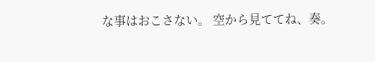な事はおこさない。 空から見ててね、奏。